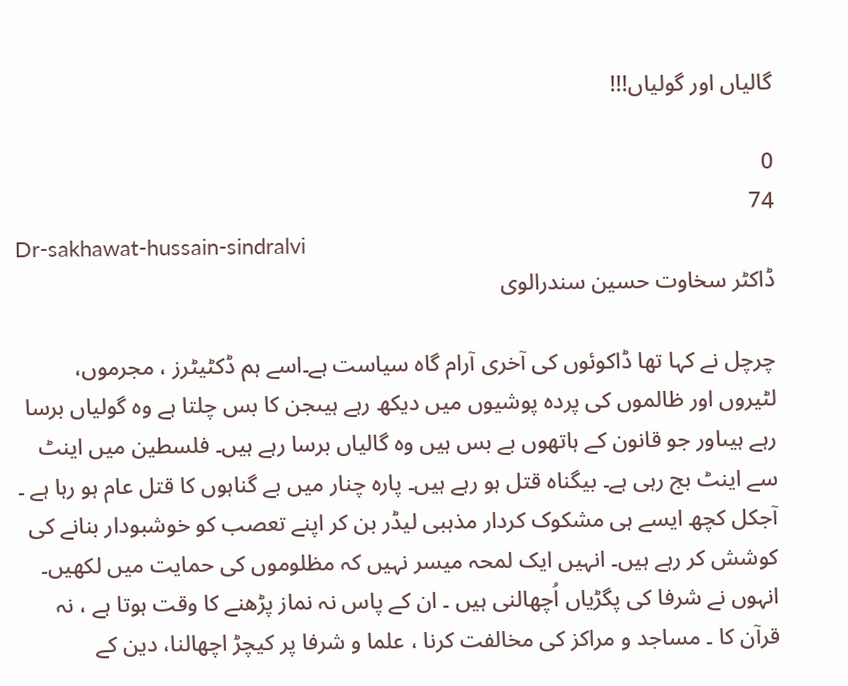گالیاں اور گولیاں!!!

0
74
Dr-sakhawat-hussain-sindralvi
ڈاکٹر سخاوت حسین سندرالوی

چرچل نے کہا تھا ڈاکوئوں کی آخری آرام گاہ سیاست ہے۔اسے ہم ڈکٹیٹرز ، مجرموں، لٹیروں اور ظالموں کی پردہ پوشیوں میں دیکھ رہے ہیںجن کا بس چلتا ہے وہ گولیاں برسا رہے ہیںاور جو قانون کے ہاتھوں بے بس ہیں وہ گالیاں برسا رہے ہیں۔ فلسطین میں اینٹ سے اینٹ بج رہی ہے۔ بیگناہ قتل ہو رہے ہیں۔ پارہ چنار میں بے گناہوں کا قتل عام ہو رہا ہے ۔ آجکل کچھ ایسے ہی مشکوک کردار مذہبی لیڈر بن کر اپنے تعصب کو خوشبودار بنانے کی کوشش کر رہے ہیں۔ انہیں ایک لمحہ میسر نہیں کہ مظلوموں کی حمایت میں لکھیں۔ انہوں نے شرفا کی پگڑیاں اُچھالنی ہیں ۔ ان کے پاس نہ نماز پڑھنے کا وقت ہوتا ہے ، نہ قرآن کا ۔ مساجد و مراکز کی مخالفت کرنا ، علما و شرفا پر کیچڑ اچھالنا، دین کے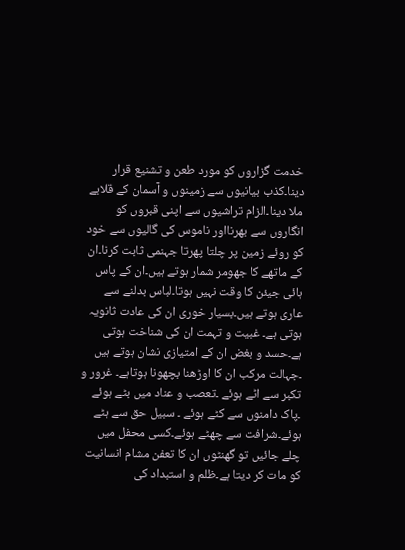خدمت گزاروں کو مورد طعن و تشنیع قرار دینا۔کذب بیانیوں سے زمینوں و آسمان کے قلابے ملا دینا۔الزام تراشیوں سے اپنی قبروں کو انگاروں سے بھرنااور ناموس کی گالیوں سے خود کو روئے زمین پر چلتا پھرتا جہنمی ثابت کرنا۔ان کے ماتھے کا جھومر شمار ہوتے ہیں۔ان کے پاس ہائی جیئن کا وقت نہیں ہوتا۔لباس بدلنے سے عاری ہوتے ہیں۔بسیار خوری ان کی عادت ثانویہ ہوتی ہے۔ غبیت و تہمت ان کی شناخت ہوتی ہے۔حسد و بغض ان کے امتیازی نشان ہوتے ہیں ۔جہالت مرکب ان کا اوڑھنا بچھونا ہوتاہے۔ غرور و تکبر سے اٹے ہوئے ۔تعصب و عناد میں بٹے ہوئے ۔پاک دامنوں سے کٹے ہوئے ۔ سبیل حق سے ہٹے ہوئے۔شرافت سے چھٹے ہوئے۔کسی محفل میں چلے جائیں تو گھنٹوں ان کا تعفن مشام انسانیت کو مات کر دیتا ہے۔ظلم و استبداد کی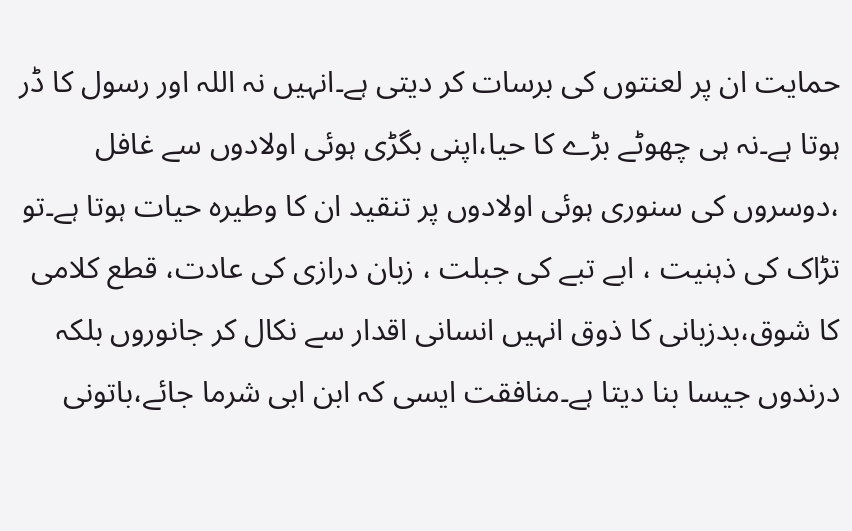حمایت ان پر لعنتوں کی برسات کر دیتی ہے۔انہیں نہ اللہ اور رسول کا ڈر ہوتا ہے۔نہ ہی چھوٹے بڑے کا حیا،اپنی بگڑی ہوئی اولادوں سے غافل ،دوسروں کی سنوری ہوئی اولادوں پر تنقید ان کا وطیرہ حیات ہوتا ہے۔تو تڑاک کی ذہنیت ، ابے تبے کی جبلت ، زبان درازی کی عادت، قطع کلامی کا شوق،بدزبانی کا ذوق انہیں انسانی اقدار سے نکال کر جانوروں بلکہ درندوں جیسا بنا دیتا ہے۔منافقت ایسی کہ ابن ابی شرما جائے،باتونی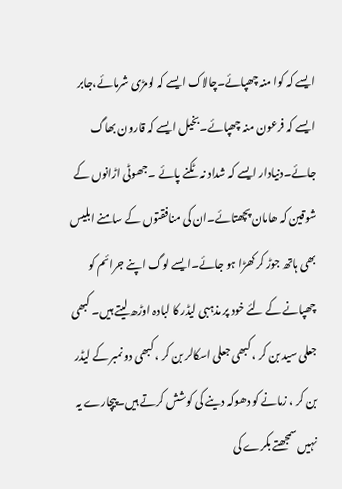ایسے کہ کوا منہ چھپائے۔چالاک ایسے کہ لومڑی شرمائے،جابر ایسے کہ فرعون منہ چھپائے۔بخیل ایسے کہ قارون بھاگ جائے۔دنیادار ایسے کہ شداد نہ ٹکنے پائے ۔جھوٹی اڑانوں کے شوقین کہ ھامان پچھتائے۔ان کی منافقتوں کے سامنے ابلیس بھی ہاتھ جوڑ کر کھڑا ہو جائے۔ایسے لوگ اپنے جرائم کو چھپانے کے لئے خود پر مذہبی لیڈر کا لبادہ اوڑھ لیتے ہیں۔ کبھی جعلی سید بن کر ، کبھی جعلی اسکالر بن کر ، کبھی دو نمبر کے لیڈر بن کر ، زمانے کو دھوکہ دینے کی کوشش کرتے ہیں۔پیچارے یہ نہیں سمجھتے بکرے کی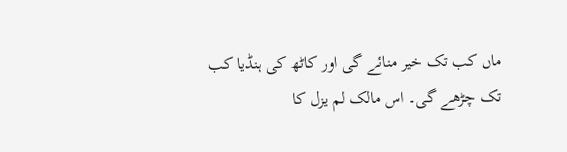ماں کب تک خیر منائے گی اور کاٹھ کی ہنڈیا کب تک چڑھے گی۔ اس مالک لم یزل کا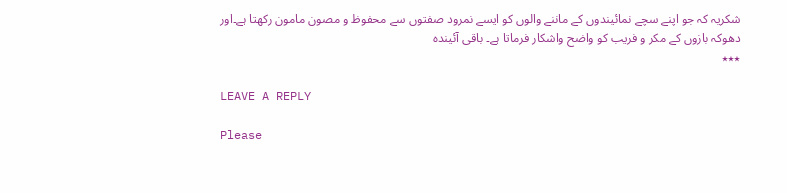شکریہ کہ جو اپنے سچے نمائیندوں کے ماننے والوں کو ایسے نمرود صفتوں سے محفوظ و مصون مامون رکھتا ہے۔اور دھوکہ بازوں کے مکر و فریب کو واضح واشکار فرماتا ہے۔ باقی آئیندہ
٭٭٭

LEAVE A REPLY

Please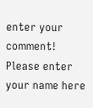enter your comment!
Please enter your name here